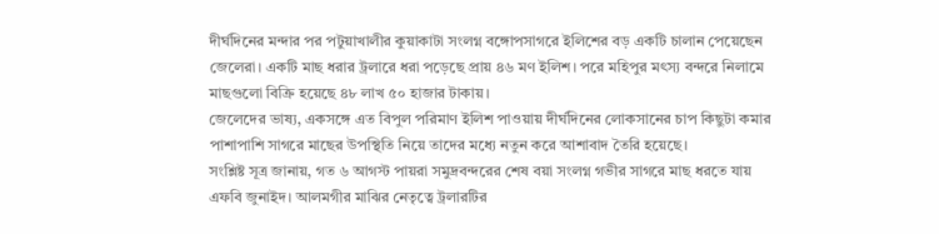দীর্ঘদিনের মন্দার পর পটুয়াখালীর কুয়াকাটা সংলগ্ন বঙ্গোপসাগরে ইলিশের বড় একটি চালান পেয়েছেন জেলেরা। একটি মাছ ধরার ট্রলারে ধরা পড়েছে প্রায় ৪৬ মণ ইলিশ। পরে মহিপুর মৎস্য বন্দরে নিলামে মাছগুলো বিক্রি হয়েছে ৪৮ লাখ ৫০ হাজার টাকায়।
জেলেদের ভাষ্য, একসঙ্গে এত বিপুল পরিমাণ ইলিশ পাওয়ায় দীর্ঘদিনের লোকসানের চাপ কিছুটা কমার পাশাপাশি সাগরে মাছের উপস্থিতি নিয়ে তাদের মধ্যে নতুন করে আশাবাদ তৈরি হয়েছে।
সংশ্লিষ্ট সূত্র জানায়, গত ৬ আগস্ট পায়রা সমুদ্রবন্দরের শেষ বয়া সংলগ্ন গভীর সাগরে মাছ ধরতে যায় এফবি জুনাইদ। আলমগীর মাঝির নেতৃত্বে ট্রলারটির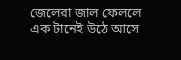জেলেরা জাল ফেললে এক টানেই উঠে আসে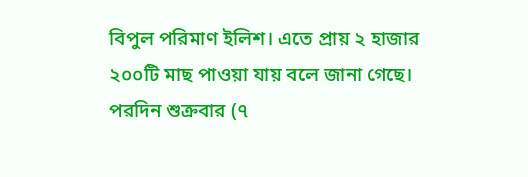বিপুল পরিমাণ ইলিশ। এতে প্রায় ২ হাজার ২০০টি মাছ পাওয়া যায় বলে জানা গেছে।
পরদিন শুক্রবার (৭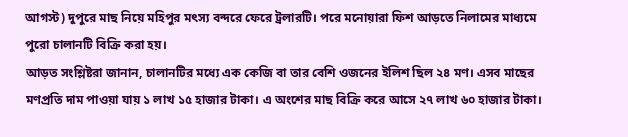আগস্ট) দুপুরে মাছ নিয়ে মহিপুর মৎস্য বন্দরে ফেরে ট্রলারটি। পরে মনোয়ারা ফিশ আড়তে নিলামের মাধ্যমে পুরো চালানটি বিক্রি করা হয়।
আড়ত সংশ্লিষ্টরা জানান, চালানটির মধ্যে এক কেজি বা তার বেশি ওজনের ইলিশ ছিল ২৪ মণ। এসব মাছের মণপ্রতি দাম পাওয়া যায় ১ লাখ ১৫ হাজার টাকা। এ অংশের মাছ বিক্রি করে আসে ২৭ লাখ ৬০ হাজার টাকা।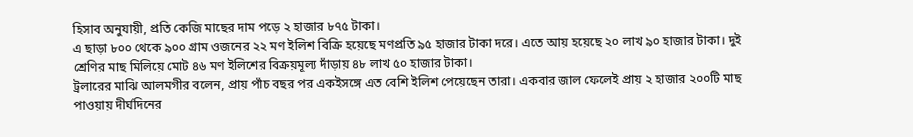হিসাব অনুযায়ী, প্রতি কেজি মাছের দাম পড়ে ২ হাজার ৮৭৫ টাকা।
এ ছাড়া ৮০০ থেকে ৯০০ গ্রাম ওজনের ২২ মণ ইলিশ বিক্রি হয়েছে মণপ্রতি ৯৫ হাজার টাকা দরে। এতে আয় হয়েছে ২০ লাখ ৯০ হাজার টাকা। দুই শ্রেণির মাছ মিলিয়ে মোট ৪৬ মণ ইলিশের বিক্রয়মূল্য দাঁড়ায় ৪৮ লাখ ৫০ হাজার টাকা।
ট্রলারের মাঝি আলমগীর বলেন, প্রায় পাঁচ বছর পর একইসঙ্গে এত বেশি ইলিশ পেয়েছেন তারা। একবার জাল ফেলেই প্রায় ২ হাজার ২০০টি মাছ পাওয়ায় দীর্ঘদিনের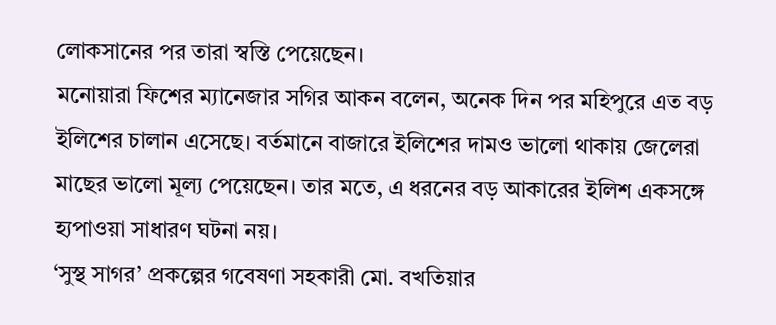লোকসানের পর তারা স্বস্তি পেয়েছেন।
মনোয়ারা ফিশের ম্যানেজার সগির আকন বলেন, অনেক দিন পর মহিপুরে এত বড় ইলিশের চালান এসেছে। বর্তমানে বাজারে ইলিশের দামও ভালো থাকায় জেলেরা মাছের ভালো মূল্য পেয়েছেন। তার মতে, এ ধরনের বড় আকারের ইলিশ একসঙ্গে হ্যপাওয়া সাধারণ ঘটনা নয়।
‘সুস্থ সাগর’ প্রকল্পের গবেষণা সহকারী মো. বখতিয়ার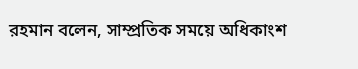রহমান বলেন, সাম্প্রতিক সময়ে অধিকাংশ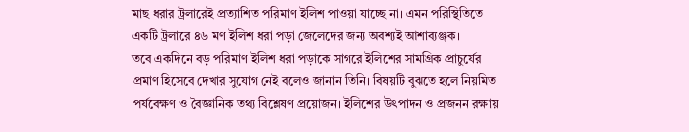মাছ ধরার ট্রলারেই প্রত্যাশিত পরিমাণ ইলিশ পাওয়া যাচ্ছে না। এমন পরিস্থিতিতে একটি ট্রলারে ৪৬ মণ ইলিশ ধরা পড়া জেলেদের জন্য অবশ্যই আশাব্যঞ্জক।
তবে একদিনে বড় পরিমাণ ইলিশ ধরা পড়াকে সাগরে ইলিশের সামগ্রিক প্রাচুর্যের প্রমাণ হিসেবে দেখার সুযোগ নেই বলেও জানান তিনি। বিষয়টি বুঝতে হলে নিয়মিত পর্যবেক্ষণ ও বৈজ্ঞানিক তথ্য বিশ্লেষণ প্রয়োজন। ইলিশের উৎপাদন ও প্রজনন রক্ষায়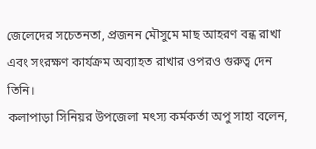জেলেদের সচেতনতা, প্রজনন মৌসুমে মাছ আহরণ বন্ধ রাখা এবং সংরক্ষণ কার্যক্রম অব্যাহত রাখার ওপরও গুরুত্ব দেন তিনি।
কলাপাড়া সিনিয়র উপজেলা মৎস্য কর্মকর্তা অপু সাহা বলেন,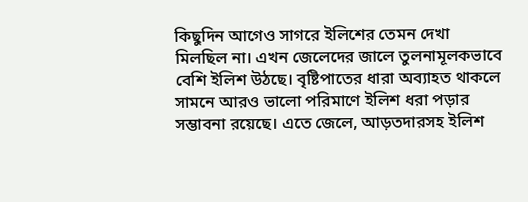কিছুদিন আগেও সাগরে ইলিশের তেমন দেখা মিলছিল না। এখন জেলেদের জালে তুলনামূলকভাবে বেশি ইলিশ উঠছে। বৃষ্টিপাতের ধারা অব্যাহত থাকলে সামনে আরও ভালো পরিমাণে ইলিশ ধরা পড়ার সম্ভাবনা রয়েছে। এতে জেলে, আড়তদারসহ ইলিশ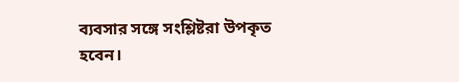ব্যবসার সঙ্গে সংশ্লিষ্টরা উপকৃত হবেন।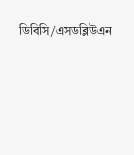ডিবিসি/এসডব্লিউএন